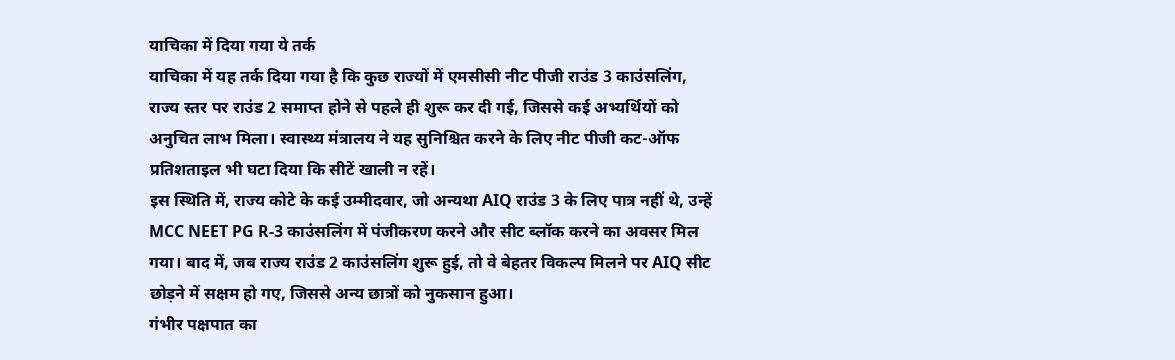याचिका में दिया गया ये तर्क
याचिका में यह तर्क दिया गया है कि कुछ राज्यों में एमसीसी नीट पीजी राउंड 3 काउंसलिंग, राज्य स्तर पर राउंड 2 समाप्त होने से पहले ही शुरू कर दी गई, जिससे कई अभ्यर्थियों को अनुचित लाभ मिला। स्वास्थ्य मंत्रालय ने यह सुनिश्चित करने के लिए नीट पीजी कट-ऑफ प्रतिशताइल भी घटा दिया कि सीटें खाली न रहें।
इस स्थिति में, राज्य कोटे के कई उम्मीदवार, जो अन्यथा AIQ राउंड 3 के लिए पात्र नहीं थे, उन्हें MCC NEET PG R-3 काउंसलिंग में पंजीकरण करने और सीट ब्लॉक करने का अवसर मिल गया। बाद में, जब राज्य राउंड 2 काउंसलिंग शुरू हुई, तो वे बेहतर विकल्प मिलने पर AIQ सीट छोड़ने में सक्षम हो गए, जिससे अन्य छात्रों को नुकसान हुआ।
गंभीर पक्षपात का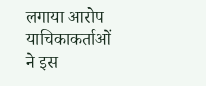लगाया आरोप
याचिकाकर्ताओं ने इस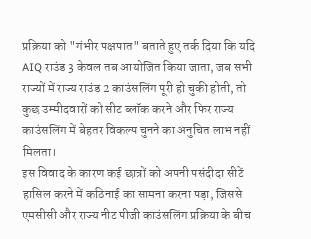प्रक्रिया को "गंभीर पक्षपात" बताते हुए तर्क दिया कि यदि AIQ राउंड 3 केवल तब आयोजित किया जाता, जब सभी राज्यों में राज्य राउंड 2 काउंसलिंग पूरी हो चुकी होती, तो कुछ उम्मीदवारों को सीट ब्लॉक करने और फिर राज्य काउंसलिंग में बेहतर विकल्प चुनने का अनुचित लाभ नहीं मिलता।
इस विवाद के कारण कई छात्रों को अपनी पसंदीदा सीटें हासिल करने में कठिनाई का सामना करना पड़ा, जिससे एमसीसी और राज्य नीट पीजी काउंसलिंग प्रक्रिया के बीच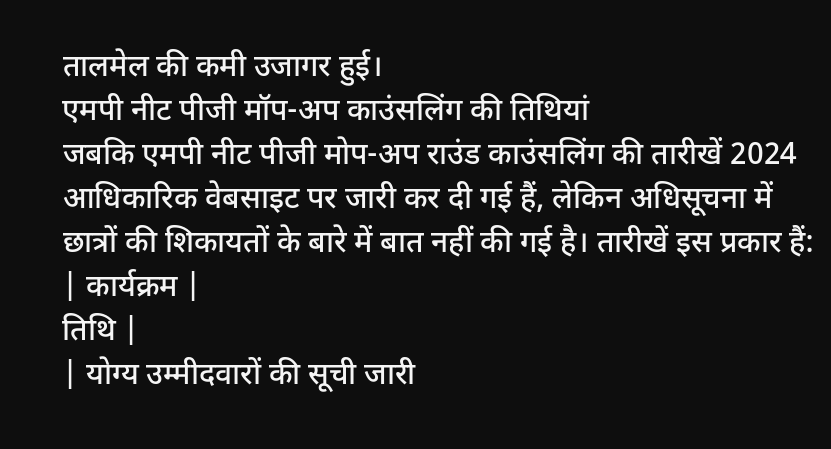तालमेल की कमी उजागर हुई।
एमपी नीट पीजी मॉप-अप काउंसलिंग की तिथियां
जबकि एमपी नीट पीजी मोप-अप राउंड काउंसलिंग की तारीखें 2024 आधिकारिक वेबसाइट पर जारी कर दी गई हैं, लेकिन अधिसूचना में छात्रों की शिकायतों के बारे में बात नहीं की गई है। तारीखें इस प्रकार हैं:
| कार्यक्रम |
तिथि |
| योग्य उम्मीदवारों की सूची जारी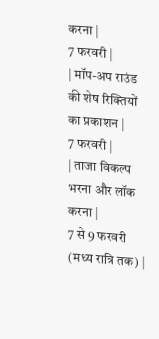करना |
7 फरवरी |
| मॉप-अप राउंड की शेष रिक्तियों का प्रकाशन |
7 फरवरी |
| ताजा विकल्प भरना और लॉक करना |
7 से 9 फरवरी (मध्य रात्रि तक) |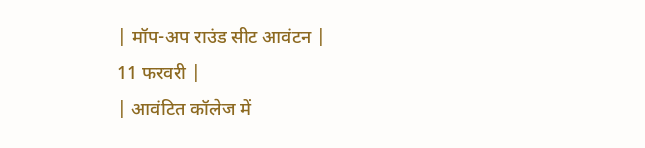| मॉप-अप राउंड सीट आवंटन |
11 फरवरी |
| आवंटित कॉलेज में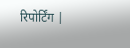रिपोर्टिंग |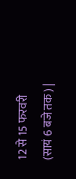12 से 15 फरवरी (सायं 6 बजे तक) |